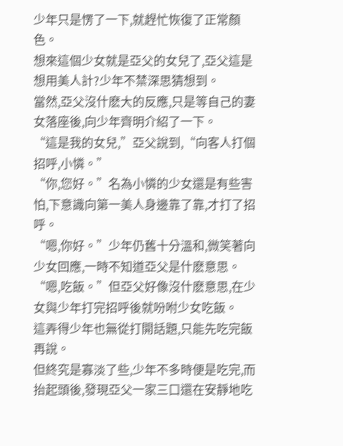少年只是愣了一下,就趕忙恢復了正常顏色。
想來這個少女就是亞父的女兒了,亞父這是想用美人計?少年不禁深思猜想到。
當然,亞父沒什麽大的反應,只是等自己的妻女落座後,向少年齊明介紹了一下。
“這是我的女兒,”亞父說到,“向客人打個招呼,小憐。”
“你,您好。”名為小憐的少女還是有些害怕,下意識向第一美人身邊靠了靠,才打了招呼。
“嗯,你好。”少年仍舊十分溫和,微笑著向少女回應,一時不知道亞父是什麽意思。
“嗯,吃飯。”但亞父好像沒什麽意思,在少女與少年打完招呼後就吩咐少女吃飯。
這弄得少年也無從打開話題,只能先吃完飯再說。
但終究是寡淡了些,少年不多時便是吃完,而抬起頭後,發現亞父一家三口還在安靜地吃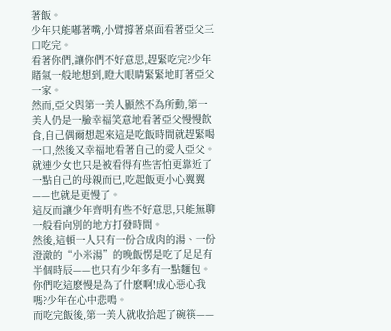著飯。
少年只能嘟著嘴,小臂撐著桌面看著亞父三口吃完。
看著你們,讓你們不好意思,趕緊吃完?少年賭氣一般地想到,瞪大眼睛緊緊地盯著亞父一家。
然而,亞父與第一美人顯然不為所動,第一美人仍是一臉幸福笑意地看著亞父慢慢飲食,自己偶爾想起來這是吃飯時間就趕緊喝一口,然後又幸福地看著自己的愛人亞父。
就連少女也只是被看得有些害怕更靠近了一點自己的母親而已,吃起飯更小心翼翼——也就是更慢了。
這反而讓少年齊明有些不好意思,只能無聊一般看向別的地方打發時間。
然後,這頓一人只有一份合成肉的湯、一份澄澈的“小米湯”的晚飯愣是吃了足足有半個時辰——也只有少年多有一點麵包。
你們吃這麽慢是為了什麽啊!成心惡心我嗎?少年在心中悲鳴。
而吃完飯後,第一美人就收拾起了碗筷——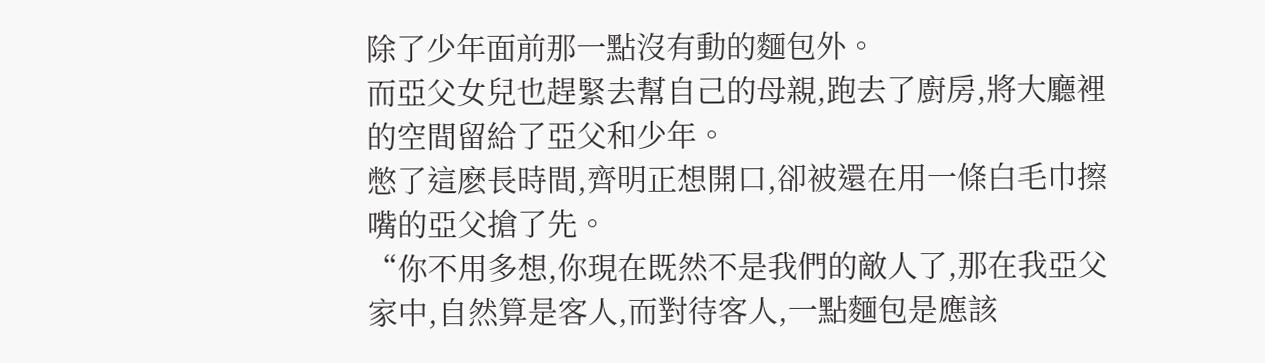除了少年面前那一點沒有動的麵包外。
而亞父女兒也趕緊去幫自己的母親,跑去了廚房,將大廳裡的空間留給了亞父和少年。
憋了這麽長時間,齊明正想開口,卻被還在用一條白毛巾擦嘴的亞父搶了先。
“你不用多想,你現在既然不是我們的敵人了,那在我亞父家中,自然算是客人,而對待客人,一點麵包是應該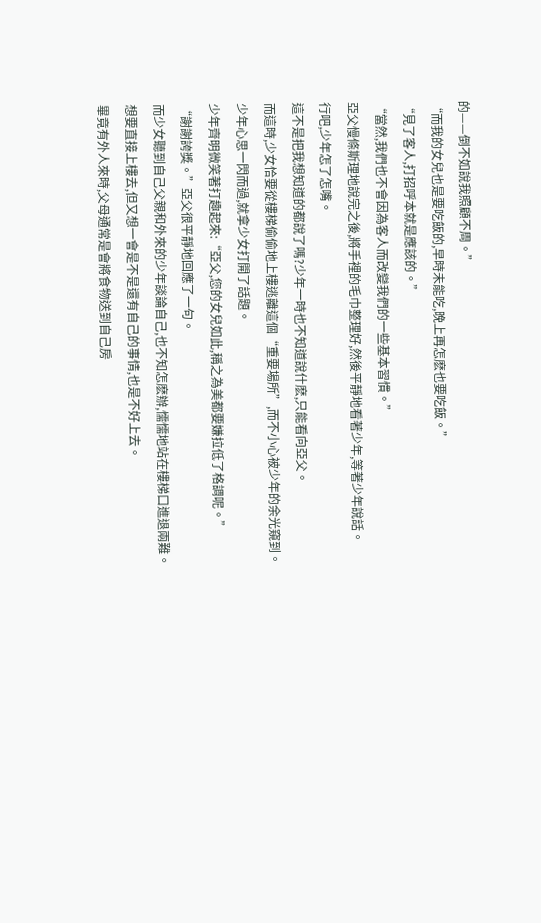的——倒不如說我照顧不周。”
“而我的女兒也是要吃飯的,早時未能吃,晚上再怎麽也要吃飯。”
“見了客人,打招呼本就是應該的。”
“當然,我們也不會因為客人而改變我們的一些基本習慣。”
亞父慢條斯理地說完之後,將手裡的毛巾整理好,然後平靜地看著少年,等著少年說話。
行吧,少年怎了怎嘴。
這不是把我想知道的都說了嗎?少年一時也不知道說什麽,只能看向亞父。
而這時,少女恰要從樓梯偷偷地上樓逃離這個“重要場所”,而不小心被少年的余光窺到。
少年心思一閃而過,就拿少女打開了話題。
少年齊明微笑著打趣起來:“亞父,您的女兒如此,稱之為美都要嫌拉低了格調呢。”
“謝謝誇獎。”亞父很平靜地回應了一句。
而少女聽到自己父親和外來的少年談論自己,也不知怎麽辦,懦懦地站在樓梯口進退兩難。
想要直接上樓去,但又想一會是不是還有自己的事情,也是不好上去。
畢竟有外人來時,父母通常是會將食物送到自己房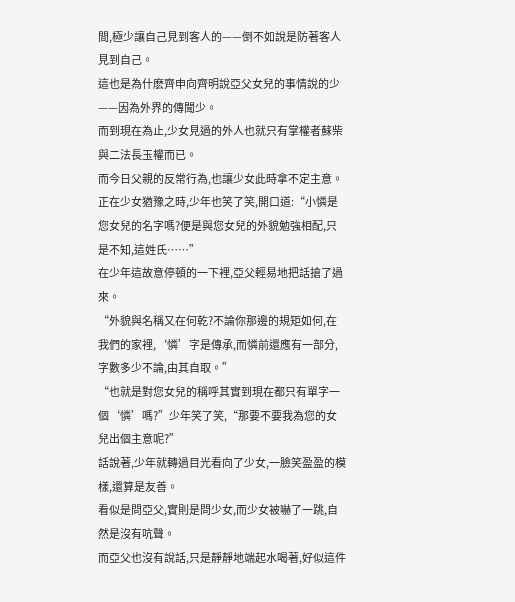間,極少讓自己見到客人的——倒不如說是防著客人見到自己。
這也是為什麽齊申向齊明說亞父女兒的事情說的少——因為外界的傳聞少。
而到現在為止,少女見過的外人也就只有掌權者蘇柴與二法長玉權而已。
而今日父親的反常行為,也讓少女此時拿不定主意。
正在少女猶豫之時,少年也笑了笑,開口道:“小憐是您女兒的名字嗎?便是與您女兒的外貌勉強相配,只是不知,這姓氏……”
在少年這故意停頓的一下裡,亞父輕易地把話搶了過來。
“外貌與名稱又在何乾?不論你那邊的規矩如何,在我們的家裡,‘憐’字是傳承,而憐前還應有一部分,字數多少不論,由其自取。”
“也就是對您女兒的稱呼其實到現在都只有單字一個‘憐’嗎?”少年笑了笑,“那要不要我為您的女兒出個主意呢?”
話說著,少年就轉過目光看向了少女,一臉笑盈盈的模樣,還算是友善。
看似是問亞父,實則是問少女,而少女被嚇了一跳,自然是沒有吭聲。
而亞父也沒有說話,只是靜靜地端起水喝著,好似這件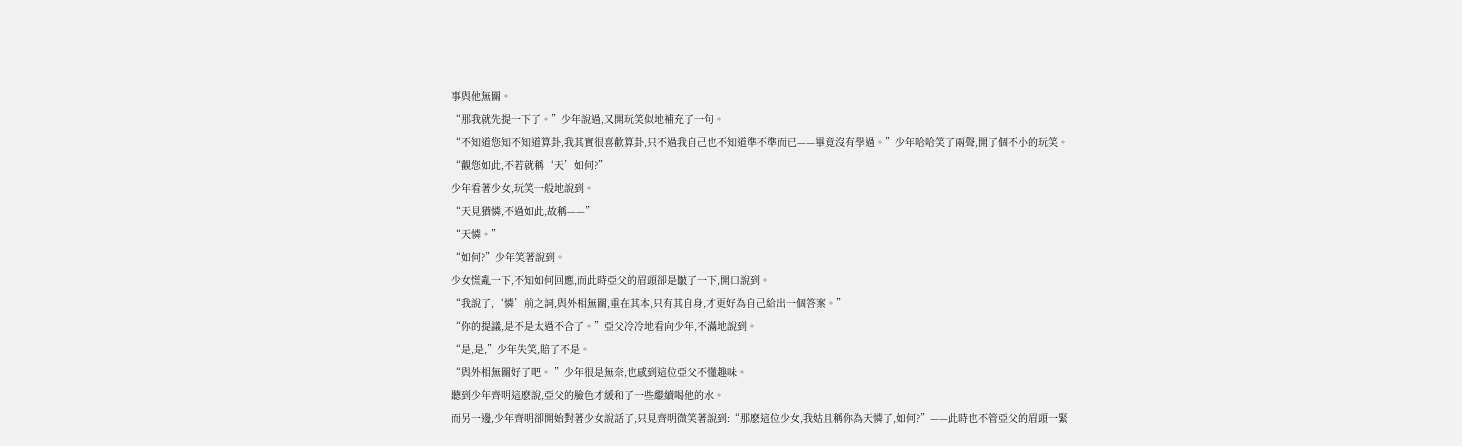事與他無關。
“那我就先提一下了。”少年說過,又開玩笑似地補充了一句。
“不知道您知不知道算卦,我其實很喜歡算卦,只不過我自己也不知道準不準而已——畢竟沒有學過。”少年哈哈笑了兩聲,開了個不小的玩笑。
“觀您如此,不若就稱‘天’如何?”
少年看著少女,玩笑一般地說到。
“天見猶憐,不過如此,故稱——”
“天憐。”
“如何?”少年笑著說到。
少女慌亂一下,不知如何回應,而此時亞父的眉頭卻是皺了一下,開口說到。
“我說了,‘憐’前之詞,與外相無關,重在其本,只有其自身,才更好為自己給出一個答案。”
“你的提議,是不是太過不合了。”亞父冷冷地看向少年,不滿地說到。
“是,是,”少年失笑,賠了不是。
“與外相無關好了吧。 ”少年很是無奈,也感到這位亞父不懂趣味。
聽到少年齊明這麽說,亞父的臉色才緩和了一些繼續喝他的水。
而另一邊,少年齊明卻開始對著少女說話了,只見齊明微笑著說到:“那麽這位少女,我姑且稱你為天憐了,如何?”——此時也不管亞父的眉頭一緊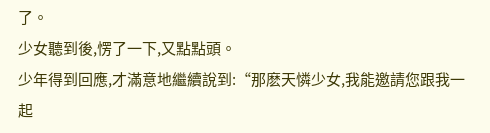了。
少女聽到後,愣了一下,又點點頭。
少年得到回應,才滿意地繼續說到:“那麽天憐少女,我能邀請您跟我一起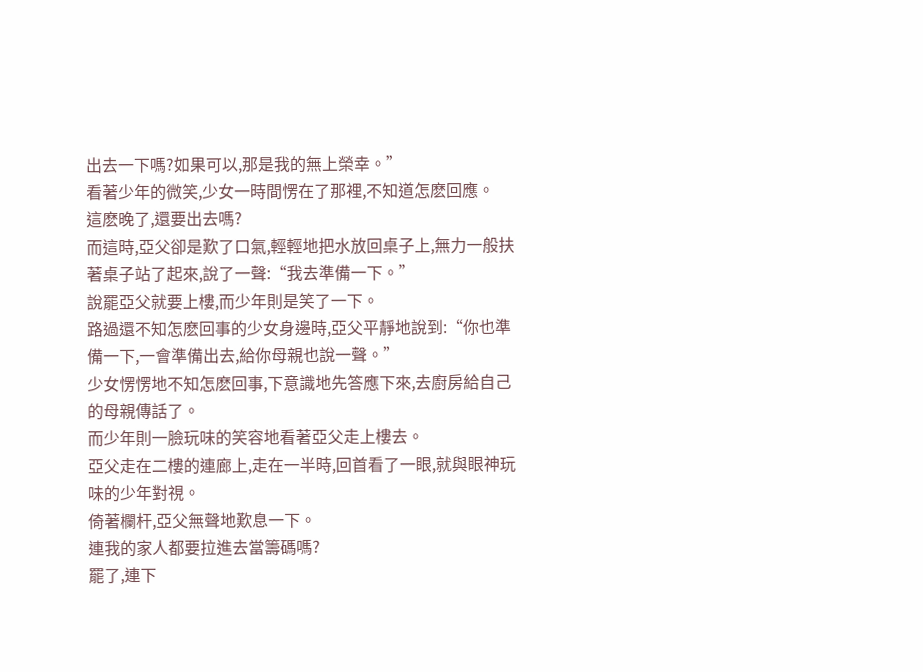出去一下嗎?如果可以,那是我的無上榮幸。”
看著少年的微笑,少女一時間愣在了那裡,不知道怎麽回應。
這麽晚了,還要出去嗎?
而這時,亞父卻是歎了口氣,輕輕地把水放回桌子上,無力一般扶著桌子站了起來,說了一聲:“我去準備一下。”
說罷亞父就要上樓,而少年則是笑了一下。
路過還不知怎麽回事的少女身邊時,亞父平靜地說到:“你也準備一下,一會準備出去,給你母親也說一聲。”
少女愣愣地不知怎麽回事,下意識地先答應下來,去廚房給自己的母親傳話了。
而少年則一臉玩味的笑容地看著亞父走上樓去。
亞父走在二樓的連廊上,走在一半時,回首看了一眼,就與眼神玩味的少年對視。
倚著欄杆,亞父無聲地歎息一下。
連我的家人都要拉進去當籌碼嗎?
罷了,連下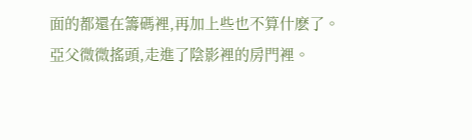面的都還在籌碼裡,再加上些也不算什麽了。
亞父微微搖頭,走進了陰影裡的房門裡。